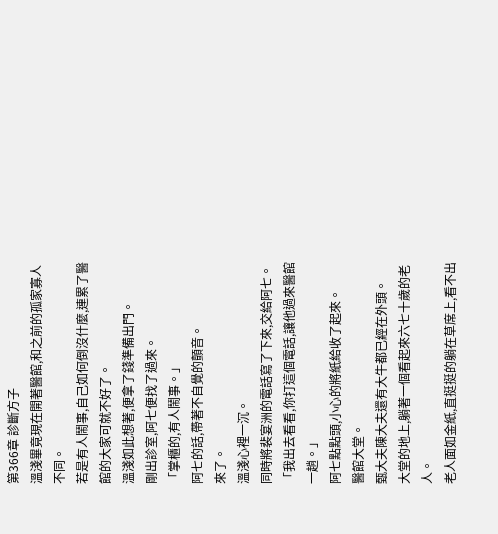第366章 診斷方子
溫淺畢竟現在開著醫館,和之前的孤家寡人不同。
若是有人鬧事,自己如何倒沒什麼,連累了醫館的大家可就不好了。
溫淺如此想著,便拿了錢準備出門。
剛出診室,阿七便找了過來。
「掌櫃的,有人鬧事。」
阿七的話,帶著不自覺的顫音。
來了。
溫淺心裡一沉。
同時將裴宴洲的電話寫了下來,交給阿七。
「我出去看看,你打這個電話,讓他過來醫館一趟。」
阿七點點頭,小心的將紙給收了起來。
醫館大堂。
甄大夫陳大夫還有大牛都已經在外頭。
大堂的地上,躺著一個看起來六七十歲的老人。
老人面如金紙,直挺挺的躺在草席上,看不出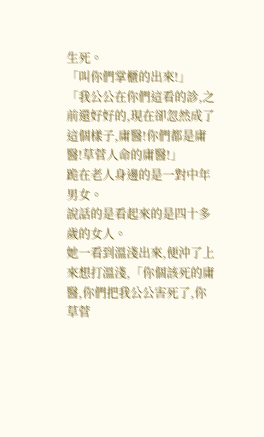生死。
「叫你們掌櫃的出來!」
「我公公在你們這看的診,之前還好好的,現在卻忽然成了這個樣子,庸醫!你們都是庸醫!草菅人命的庸醫!」
跪在老人身邊的是一對中年男女。
說話的是看起來的是四十多歲的女人。
她一看到溫淺出來,便沖了上來想打溫淺,「你個該死的庸醫,你們把我公公害死了,你草菅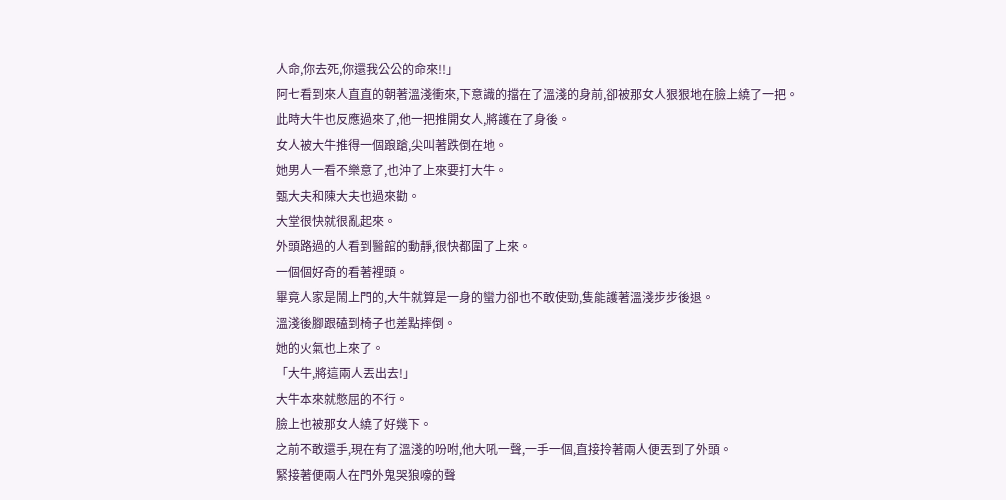人命,你去死,你還我公公的命來!!」
阿七看到來人直直的朝著溫淺衝來,下意識的擋在了溫淺的身前,卻被那女人狠狠地在臉上繞了一把。
此時大牛也反應過來了,他一把推開女人,將護在了身後。
女人被大牛推得一個踉蹌,尖叫著跌倒在地。
她男人一看不樂意了,也沖了上來要打大牛。
甄大夫和陳大夫也過來勸。
大堂很快就很亂起來。
外頭路過的人看到醫館的動靜,很快都圍了上來。
一個個好奇的看著裡頭。
畢竟人家是鬧上門的,大牛就算是一身的蠻力卻也不敢使勁,隻能護著溫淺步步後退。
溫淺後腳跟磕到椅子也差點摔倒。
她的火氣也上來了。
「大牛,將這兩人丟出去!」
大牛本來就憋屈的不行。
臉上也被那女人繞了好幾下。
之前不敢還手,現在有了溫淺的吩咐,他大吼一聲,一手一個,直接拎著兩人便丟到了外頭。
緊接著便兩人在門外鬼哭狼嚎的聲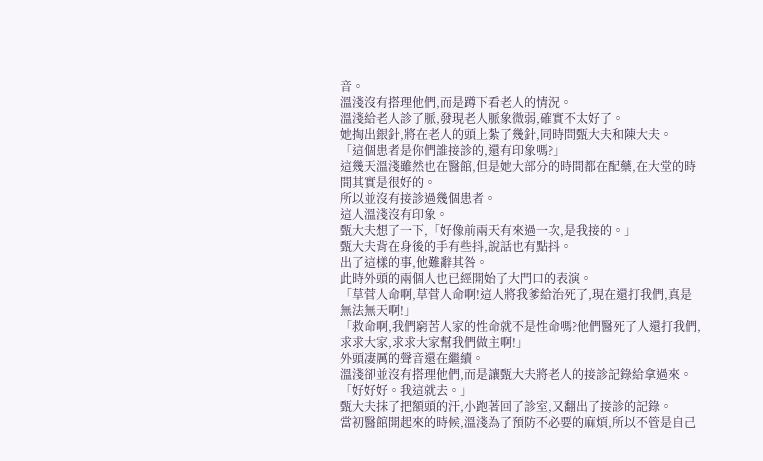音。
溫淺沒有搭理他們,而是蹲下看老人的情況。
溫淺給老人診了脈,發現老人脈象微弱,確實不太好了。
她掏出銀針,將在老人的頭上紮了幾針,同時問甄大夫和陳大夫。
「這個患者是你們誰接診的,還有印象嗎?」
這幾天溫淺雖然也在醫館,但是她大部分的時間都在配藥,在大堂的時間其實是很好的。
所以並沒有接診過幾個患者。
這人溫淺沒有印象。
甄大夫想了一下,「好像前兩天有來過一次,是我接的。」
甄大夫背在身後的手有些抖,說話也有點抖。
出了這樣的事,他難辭其咎。
此時外頭的兩個人也已經開始了大門口的表演。
「草菅人命啊,草菅人命啊!這人將我爹給治死了,現在還打我們,真是無法無天啊!」
「救命啊,我們窮苦人家的性命就不是性命嗎?他們醫死了人還打我們,求求大家,求求大家幫我們做主啊!」
外頭凄厲的聲音還在繼續。
溫淺卻並沒有搭理他們,而是讓甄大夫將老人的接診記錄給拿過來。
「好好好。我這就去。」
甄大夫抹了把額頭的汗,小跑著回了診室,又翻出了接診的記錄。
當初醫館開起來的時候,溫淺為了預防不必要的麻煩,所以不管是自己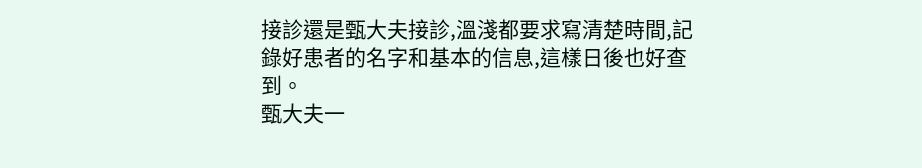接診還是甄大夫接診,溫淺都要求寫清楚時間,記錄好患者的名字和基本的信息,這樣日後也好查到。
甄大夫一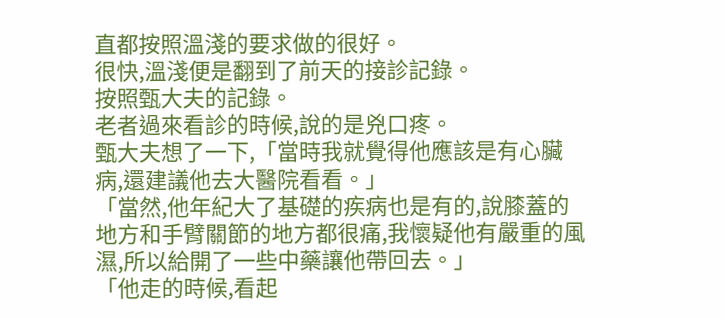直都按照溫淺的要求做的很好。
很快,溫淺便是翻到了前天的接診記錄。
按照甄大夫的記錄。
老者過來看診的時候,說的是兇口疼。
甄大夫想了一下,「當時我就覺得他應該是有心臟病,還建議他去大醫院看看。」
「當然,他年紀大了基礎的疾病也是有的,說膝蓋的地方和手臂關節的地方都很痛,我懷疑他有嚴重的風濕,所以給開了一些中藥讓他帶回去。」
「他走的時候,看起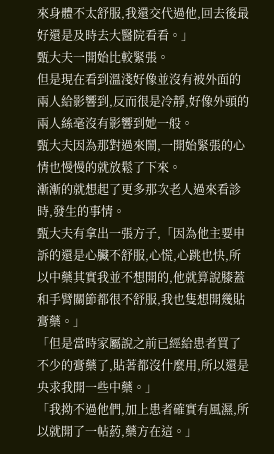來身體不太舒服,我還交代過他,回去後最好還是及時去大醫院看看。」
甄大夫一開始比較緊張。
但是現在看到溫淺好像並沒有被外面的兩人給影響到,反而很是冷靜,好像外頭的兩人絲毫沒有影響到她一般。
甄大夫因為那對過來鬧,一開始緊張的心情也慢慢的就放鬆了下來。
漸漸的就想起了更多那次老人過來看診時,發生的事情。
甄大夫有拿出一張方子,「因為他主要申訴的還是心臟不舒服,心慌,心跳也快,所以中藥其實我並不想開的,他就算說膝蓋和手臂關節都很不舒服,我也隻想開幾貼膏藥。」
「但是當時家屬說之前已經給患者買了不少的膏藥了,貼著都沒什麼用,所以還是央求我開一些中藥。」
「我拗不過他們,加上患者確實有風濕,所以就開了一帖葯,藥方在這。」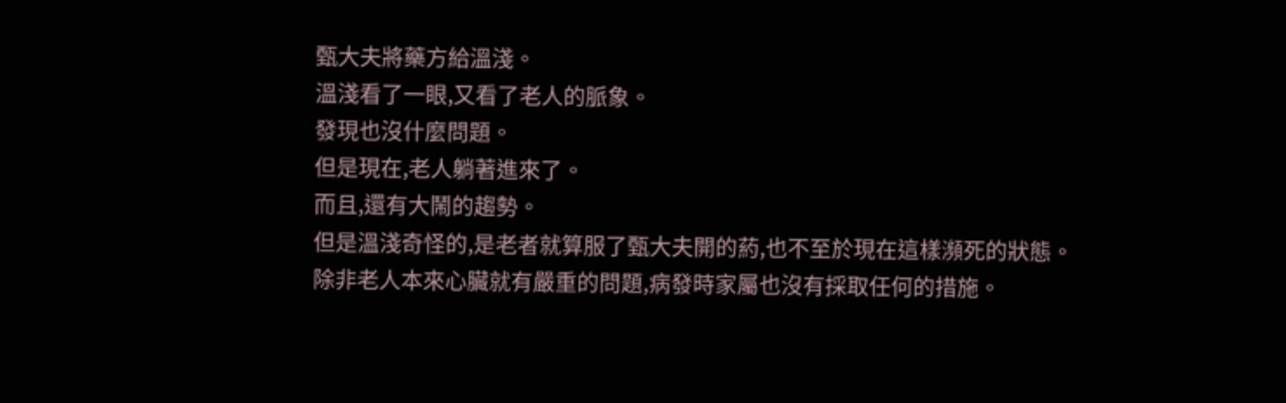甄大夫將藥方給溫淺。
溫淺看了一眼,又看了老人的脈象。
發現也沒什麼問題。
但是現在,老人躺著進來了。
而且,還有大鬧的趨勢。
但是溫淺奇怪的,是老者就算服了甄大夫開的葯,也不至於現在這樣瀕死的狀態。
除非老人本來心臟就有嚴重的問題,病發時家屬也沒有採取任何的措施。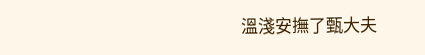溫淺安撫了甄大夫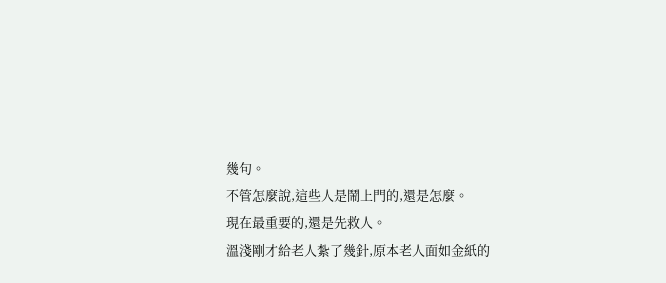幾句。
不管怎麼說,這些人是鬧上門的,還是怎麼。
現在最重要的,還是先救人。
溫淺剛才給老人紮了幾針,原本老人面如金紙的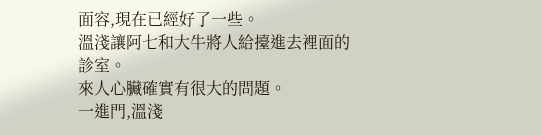面容,現在已經好了一些。
溫淺讓阿七和大牛將人給擡進去裡面的診室。
來人心臟確實有很大的問題。
一進門,溫淺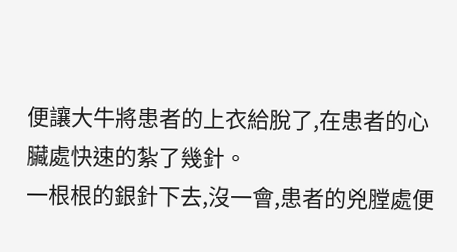便讓大牛將患者的上衣給脫了,在患者的心臟處快速的紮了幾針。
一根根的銀針下去,沒一會,患者的兇膛處便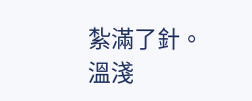紮滿了針。
溫淺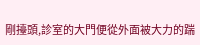剛擡頭,診室的大門便從外面被大力的踹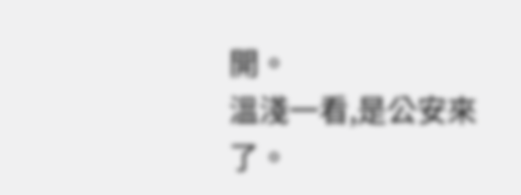開。
溫淺一看,是公安來了。